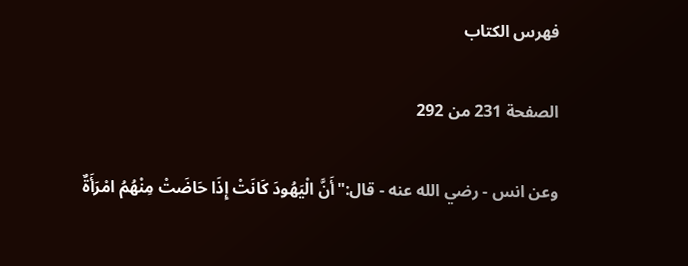فهرس الكتاب

الصفحة 231 من 292

وعن انس - رضي الله عنه - قال:"أَنَّ الْيَهُودَ كَانَتْ إِذَا حَاضَتْ مِنْهُمُ امْرَأَةٌ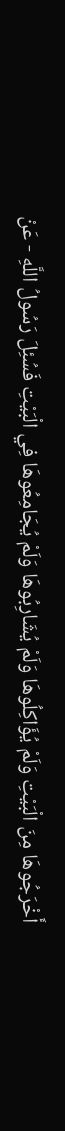أَخْرَجُوهَا مِنَ الْبَيْتِ وَلَمْ يُؤَاكِلُوهَا وَلَمْ يُشَارِبُوهَا وَلَمْ يُجَامِعُوهَا فِي الْبَيْتِ فَسُئِلَ رَسُولُ اللَّهِ - عَنْ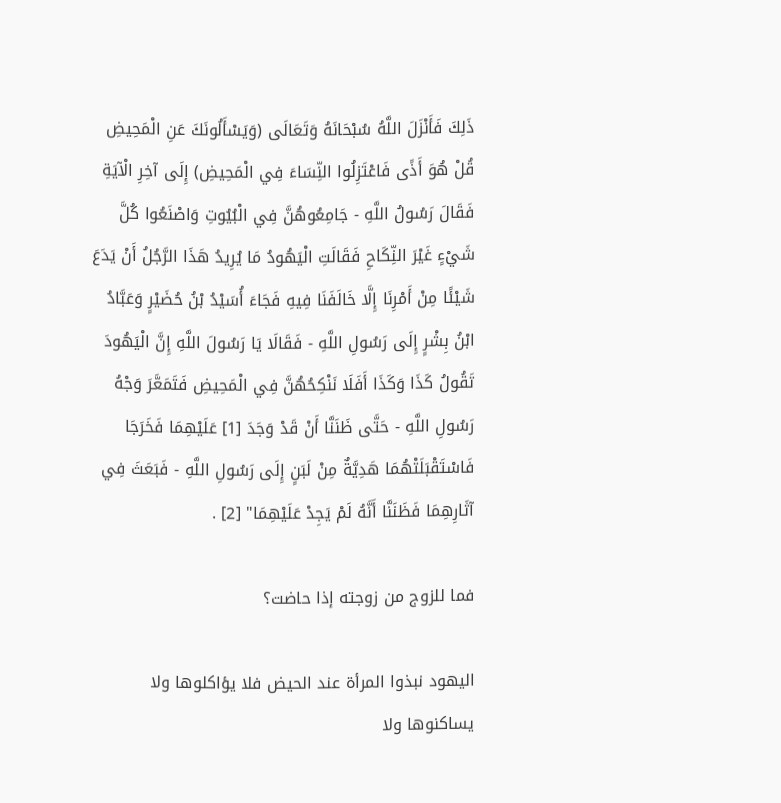ذَلِكَ فَأَنْزَلَ اللَّهُ سُبْحَانَهُ وَتَعَالَى (وَيَسْأَلُونَكَ عَنِ الْمَحِيضِ قُلْ هُوَ أَذًى فَاعْتَزِلُوا النِّسَاءَ فِي الْمَحِيضِ) إِلَى آخِرِ الْآيَةِ فَقَالَ رَسُولُ اللَّهِ - جَامِعُوهُنَّ فِي الْبُيُوتِ وَاصْنَعُوا كُلَّ شَيْءٍ غَيْرَ النِّكَاحِ فَقَالَتِ الْيَهُودُ مَا يُرِيدُ هَذَا الرَّجُلُ أَنْ يَدَعَ شَيْئًا مِنْ أَمْرِنَا إِلَّا خَالَفَنَا فِيهِ فَجَاءَ أُسَيْدُ بْنُ حُضَيْرٍ وَعَبَّادُ ابْنُ بِشْرٍ إِلَى رَسُولِ اللَّهِ - فَقَالَا يَا رَسُولَ اللَّهِ إِنَّ الْيَهُودَ تَقُولُ كَذَا وَكَذَا أَفَلَا نَنْكِحُهُنَّ فِي الْمَحِيضِ فَتَمَعَّرَ وَجْهُ رَسُولِ اللَّهِ - حَتَّى ظَنَنَّا أَنْ قَدْ وَجَدَ [1] عَلَيْهِمَا فَخَرَجَا فَاسْتَقْبَلَتْهُمَا هَدِيَّةٌ مِنْ لَبَنٍ إِلَى رَسُولِ اللَّهِ - فَبَعَثَ فِي آثَارِهِمَا فَظَنَنَّا أَنَّهُ لَمْ يَجِدْ عَلَيْهِمَا" [2] .

فما للزوج من زوجته إذا حاضت؟

اليهود نبذوا المرأة عند الحيض فلا يؤاكلوها ولا يساكنوها ولا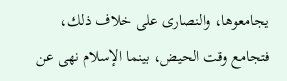يجامعوها، والنصارى على خلاف ذلك، فتجامع وقت الحيض، بينما الإسلام نهى عن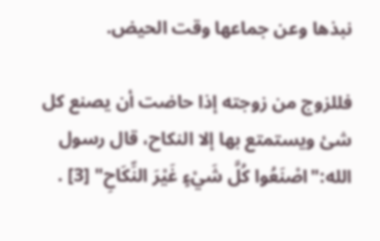نبذها وعن جماعها وقت الحيض.

فللزوج من زوجته إذا حاضت أن يصنع كل شئ ويستمتع بها إلا النكاح، قال رسول الله:"اصْنَعُوا كُلَّ شَيْءٍ غَيْرَ النِّكَاحِ" [3] .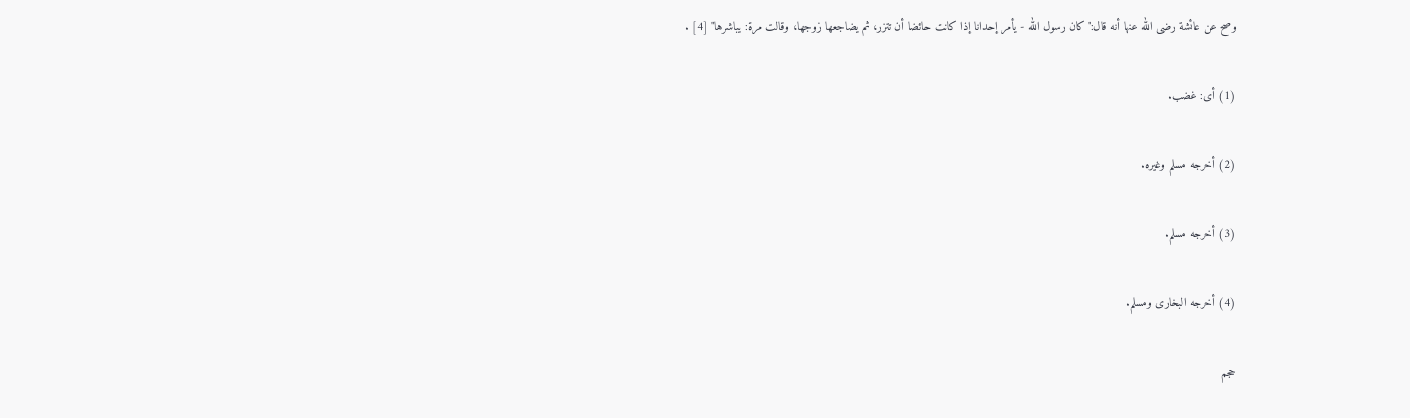وصح عن عائشة رضى الله عنها أنه قال:"كان رسول الله - يأمر إحدانا إذا كانت حائضا أن تتزر، ثم يضاجعها زوجها، وقالت مرة: يباشرها" [4] .

(1) أى: غضب.

(2) أخرجه مسلم وغيره.

(3) أخرجه مسلم.

(4) أخرجه البخارى ومسلم.

حجم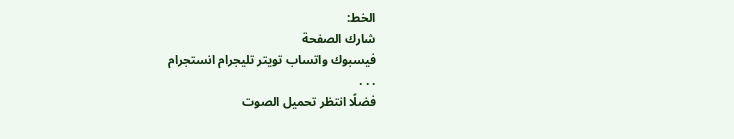الخط:
شارك الصفحة
فيسبوك واتساب تويتر تليجرام انستجرام
. . .
فضلًا انتظر تحميل الصوت